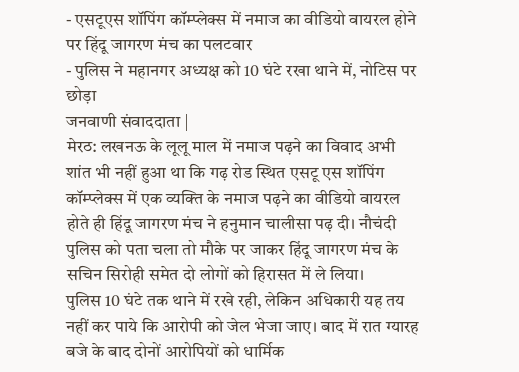- एसटूएस शॉपिंग कॉम्प्लेक्स में नमाज का वीडियो वायरल होने पर हिंदू जागरण मंच का पलटवार
- पुलिस ने महानगर अध्यक्ष को 10 घंटे रखा थाने में, नोटिस पर छोड़ा
जनवाणी संवाददाता |
मेरठ: लखनऊ के लूलू माल में नमाज पढ़ने का विवाद अभी शांत भी नहीं हुआ था कि गढ़ रोड स्थित एसटू एस शॉपिंग कॉम्प्लेक्स में एक व्यक्ति के नमाज पढ़ने का वीडियो वायरल होते ही हिंदू जागरण मंच ने हनुमान चालीसा पढ़ दी। नौचंदी पुलिस को पता चला तो मौके पर जाकर हिंदू जागरण मंच के सचिन सिरोही समेत दो लोगों को हिरासत में ले लिया।
पुलिस 10 घंटे तक थाने में रखे रही, लेकिन अधिकारी यह तय नहीं कर पाये कि आरोपी को जेल भेजा जाए। बाद में रात ग्यारह बजे के बाद दोनों आरोपियों को धार्मिक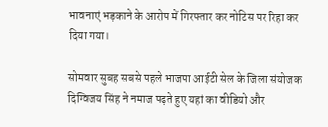भावनाएं भड़काने के आरोप में गिरफ्तार कर नोटिस पर रिहा कर दिया गया।

सोमवार सुबह सबसे पहले भाजपा आईटी सेल के जिला संयोजक दिग्विजय सिंह ने नमाज पढ़ते हुए यहां का वीडियो और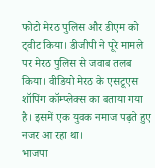फोटो मेरठ पुलिस और डीएम को ट्वीट किया। डीजीपी ने पूरे मामले पर मेरठ पुलिस से जवाब तलब किया। वीडियो मेरठ के एसटूएस शॉपिंग कॉम्प्लेक्स का बताया गया है। इसमें एक युवक नमाज पढ़ते हुए नजर आ रहा था।
भाजपा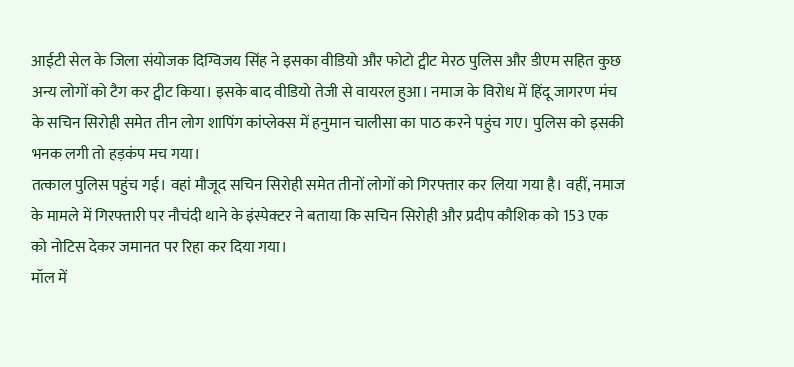आईटी सेल के जिला संयोजक दिग्विजय सिंह ने इसका वीडियो और फोटो ट्वीट मेरठ पुलिस और डीएम सहित कुछ अन्य लोगों को टैग कर ट्वीट किया। इसके बाद वीडियो तेजी से वायरल हुआ। नमाज के विरोध में हिंदू जागरण मंच के सचिन सिरोही समेत तीन लोग शापिंग कांप्लेक्स में हनुमान चालीसा का पाठ करने पहुंच गए। पुलिस को इसकी भनक लगी तो हड़कंप मच गया।
तत्काल पुलिस पहुंच गई। वहां मौजूद सचिन सिरोही समेत तीनों लोगों को गिरफ्तार कर लिया गया है। वहीं, नमाज के मामले में गिरफ्तारी पर नौचंदी थाने के इंस्पेक्टर ने बताया कि सचिन सिरोही और प्रदीप कौशिक को 153 एक को नोटिस देकर जमानत पर रिहा कर दिया गया।
मॉल में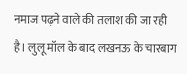नमाज पढ़ने वाले की तलाश की जा रही है। लुलू मॉल के बाद लखनऊ के चारबाग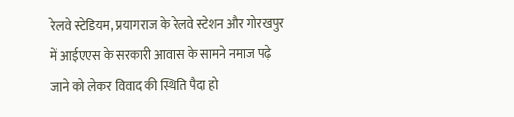रेलवे स्टेडियम, प्रयागराज के रेलवे स्टेशन और गोरखपुर में आईएएस के सरकारी आवास के सामने नमाज पढ़े जाने को लेकर विवाद की स्थिति पैदा हो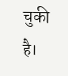चुकी है।